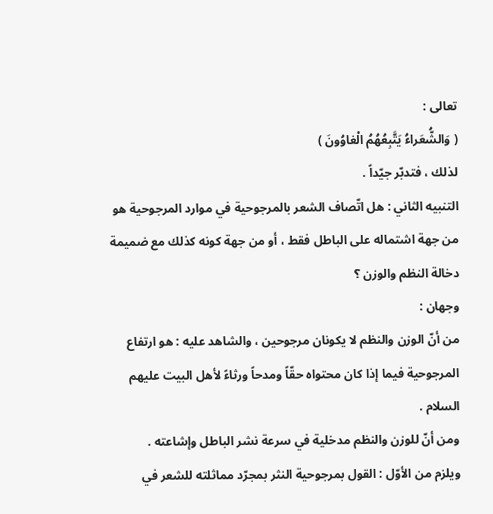تعالى :
( وَالشُّعَراءُ يَتَّبِعُهُمُ الْغاوُونَ )
لذلك ، فتدبّر جيّداً .
التنبيه الثاني : هل اتّصاف الشعر بالمرجوحية في موارد المرجوحية هو من جهة اشتماله على الباطل فقط ، أو من جهة كونه كذلك مع ضميمة دخالة النظم والوزن ؟
وجهان :
من أنّ الوزن والنظم لا يكونان مرجوحين ، والشاهد عليه : هو ارتفاع المرجوحية فيما إذا كان محتواه حقّاً ومدحاً ورثاءً لأهل البيت عليهم السلام .
ومن أنّ للوزن والنظم مدخلية في سرعة نشر الباطل وإشاعته .
ويلزم من الأوّل : القول بمرجوحية النثر بمجرّد مماثلته للشعر في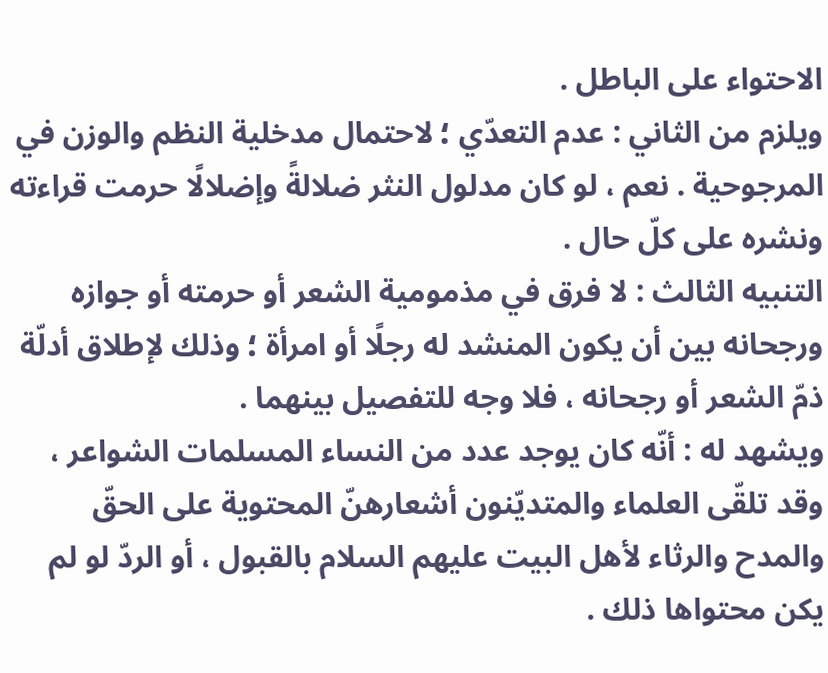الاحتواء على الباطل .
ويلزم من الثاني : عدم التعدّي ؛ لاحتمال مدخلية النظم والوزن في المرجوحية . نعم ، لو كان مدلول النثر ضلالةً وإضلالًا حرمت قراءته ونشره على كلّ حال .
التنبيه الثالث : لا فرق في مذمومية الشعر أو حرمته أو جوازه ورجحانه بين أن يكون المنشد له رجلًا أو امرأة ؛ وذلك لإطلاق أدلّة ذمّ الشعر أو رجحانه ، فلا وجه للتفصيل بينهما .
ويشهد له : أنّه كان يوجد عدد من النساء المسلمات الشواعر ، وقد تلقّى العلماء والمتديّنون أشعارهنّ المحتوية على الحقّ والمدح والرثاء لأهل البيت عليهم السلام بالقبول ، أو الردّ لو لم يكن محتواها ذلك .